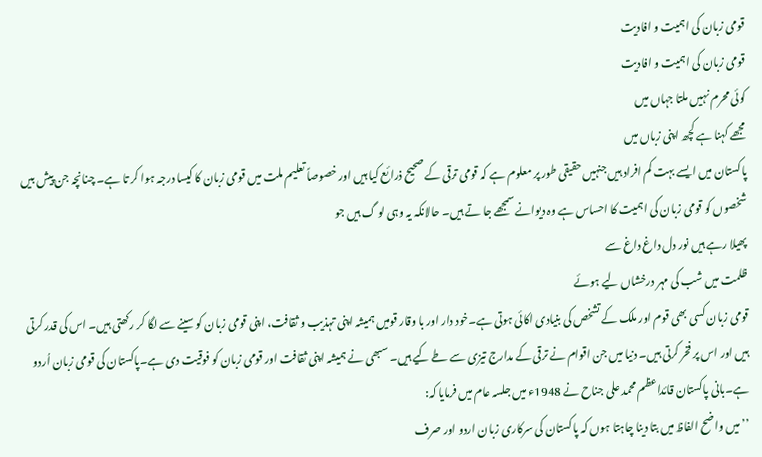قومی زبان کی اہمیت و افادیت
قومی زبان کی اہمیت و افادیت
کوئی محرم نہیں ملتا جہاں میں
مجھے کہنا ہے کچھ اپنی زباں میں
پاکستان میں ایسے بہت کم افراد ہیں جنہیں حقیقی طور پر معلوم ہے کہ قومی ترقی کے صحیح ذرائع کیا ہیں اور خصوصاً تعلیم ملت میں قومی زبان کا کیسا درجہ ہوا کر تا ہے۔ چنانچہ جن پیش بیں شخصوں کو قومی زبان کی اہمیت کا احساس ہے وہ دیوانے سمجھے جا تے ہیں۔ حالانکہ یہ وہی لو گ ہیں جو
پھیلا رہے ہیں نور دل داغ داغ سے
ظلمت میں شب کی مہر درخشاں لیے ہوئے
قومی زبان کسی بھی قوم اور ملک کے تشخص کی بنیادی اکائی ہوتی ہے۔خود دار اور با وقار قومیں ہمیشہ اپنی تہذیب و ثقافت، اپنی قومی زبان کو سینے سے لگا کر رکھتی ہیں۔ اس کی قدر کرتی ہیں اور اس پر فخر کرتی ہیں۔ دنیا میں جن اقوام نے ترقی کے مدارج تیزی سے طے کیے ہیں۔ سبھی نے ہمیشہ اپنی ثقافت اور قومی زبان کو فوقیت دی ہے۔پاکستان کی قومی زبان اُردو ہے۔بانی پاکستان قائداعظم محمد علی جناح نے 1948ء میں جلسہ عام میں فرمایا کہ:
’’میں واضح الفاظ میں بتا دینا چاہتا ہوں کہ پاکستان کی سرکاری زبان اردو اور صرف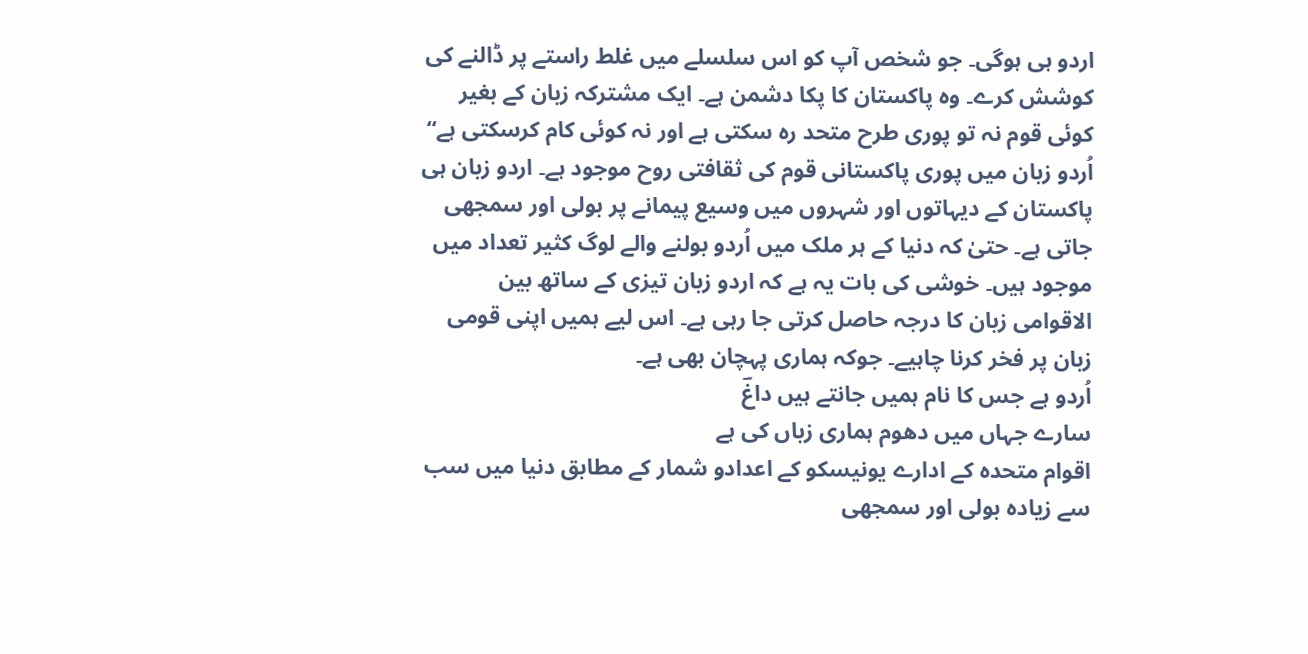اردو ہی ہوگی۔ جو شخص آپ کو اس سلسلے میں غلط راستے پر ڈالنے کی کوشش کرے۔ وہ پاکستان کا پکا دشمن ہے۔ ایک مشترکہ زبان کے بغیر کوئی قوم نہ تو پوری طرح متحد رہ سکتی ہے اور نہ کوئی کام کرسکتی ہے‘‘
اُردو زبان میں پوری پاکستانی قوم کی ثقافتی روح موجود ہے۔ اردو زبان ہی پاکستان کے دیہاتوں اور شہروں میں وسیع پیمانے پر بولی اور سمجھی جاتی ہے۔ حتیٰ کہ دنیا کے ہر ملک میں اُردو بولنے والے لوگ کثیر تعداد میں موجود ہیں۔ خوشی کی بات یہ ہے کہ اردو زبان تیزی کے ساتھ بین الاقوامی زبان کا درجہ حاصل کرتی جا رہی ہے۔ اس لیے ہمیں اپنی قومی زبان پر فخر کرنا چاہیے۔ جوکہ ہماری پہچان بھی ہے۔
اُردو ہے جس کا نام ہمیں جانتے ہیں داغؔ
سارے جہاں میں دھوم ہماری زباں کی ہے
اقوام متحدہ کے ادارے یونیسکو کے اعدادو شمار کے مطابق دنیا میں سب سے زیادہ بولی اور سمجھی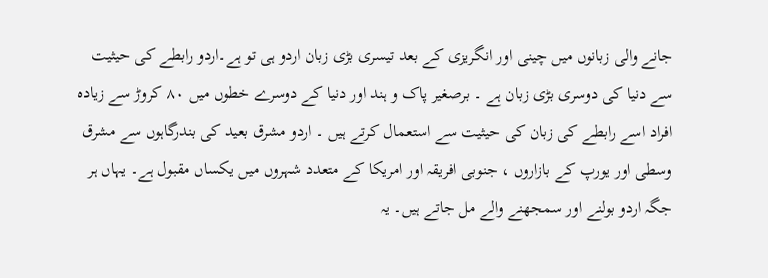جانے والی زبانوں میں چینی اور انگریزی کے بعد تیسری بڑی زبان اردو ہی تو ہے۔اردو رابطے کی حیثیت سے دنیا کی دوسری بڑی زبان ہے ۔ برصغیر پاک و ہند اور دنیا کے دوسرے خطوں میں ۸۰ کروڑ سے زیادہ افراد اسے رابطے کی زبان کی حیثیت سے استعمال کرتے ہیں ۔ اردو مشرق بعید کی بندرگاہوں سے مشرق وسطی اور یورپ کے بازاروں ، جنوبی افریقہ اور امریکا کے متعدد شہروں میں یکساں مقبول ہے۔ یہاں ہر جگہ اردو بولنے اور سمجھنے والے مل جاتے ہیں۔ یہ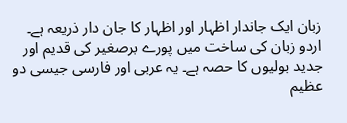زبان ایک جاندار اظہار اور اظہار کا جان دار ذریعہ ہے۔
اردو زبان کی ساخت میں پورے برصغیر کی قدیم اور جدید بولیوں کا حصہ ہے۔ یہ عربی اور فارسی جیسی دو عظیم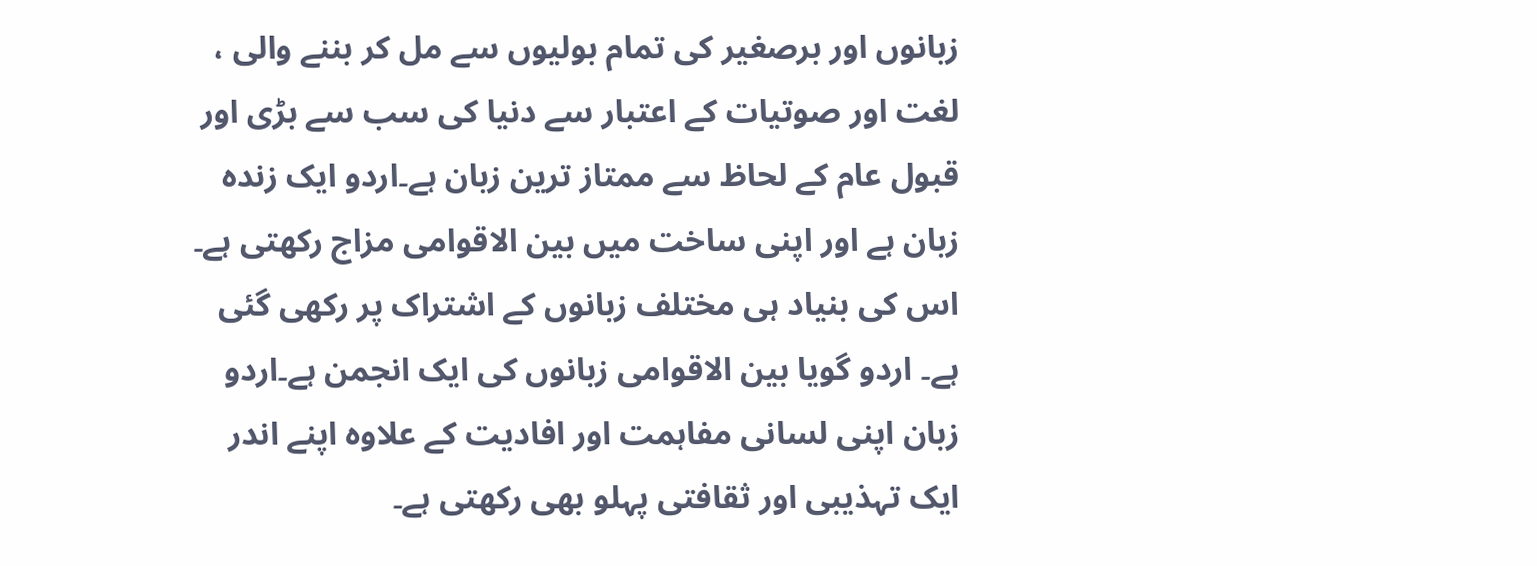زبانوں اور برصغیر کی تمام بولیوں سے مل کر بننے والی ، لغت اور صوتیات کے اعتبار سے دنیا کی سب سے بڑی اور قبول عام کے لحاظ سے ممتاز ترین زبان ہے۔اردو ایک زندہ زبان ہے اور اپنی ساخت میں بین الاقوامی مزاج رکھتی ہے۔ اس کی بنیاد ہی مختلف زبانوں کے اشتراک پر رکھی گئی ہے۔ اردو گویا بین الاقوامی زبانوں کی ایک انجمن ہے۔اردو زبان اپنی لسانی مفاہمت اور افادیت کے علاوہ اپنے اندر ایک تہذیبی اور ثقافتی پہلو بھی رکھتی ہے۔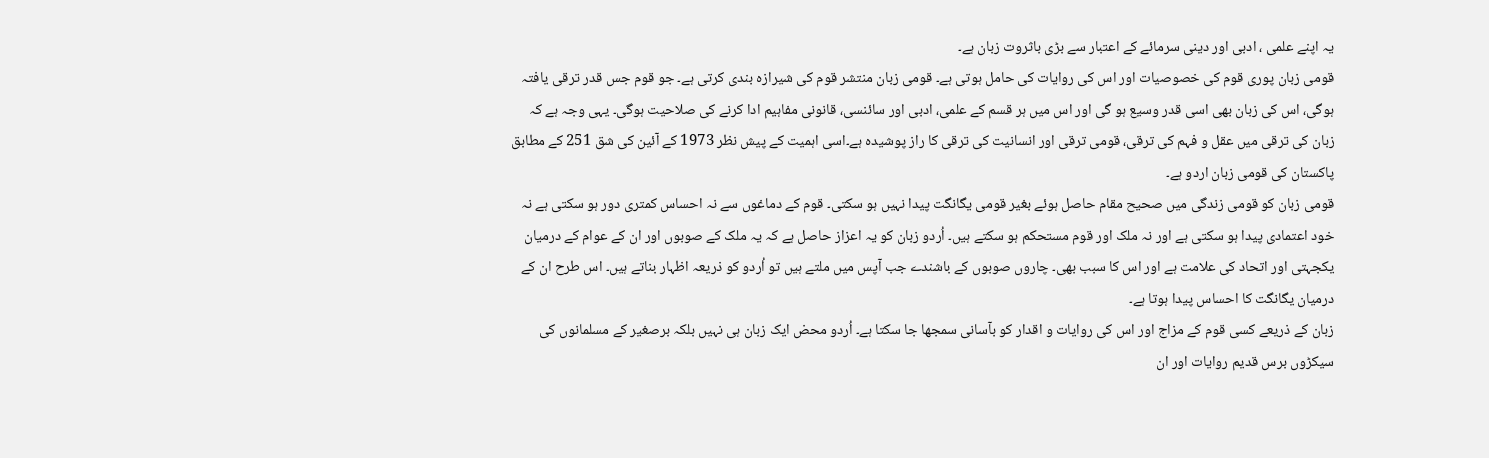یہ اپنے علمی ، ادبی اور دینی سرمائے کے اعتبار سے بڑی باثروت زبان ہے۔
قومی زبان پوری قوم کی خصوصیات اور اس کی روایات کی حامل ہوتی ہے۔ قومی زبان منتشر قوم کی شیرازہ بندی کرتی ہے۔ جو قوم جس قدر ترقی یافتہ ہوگی، اس کی زبان بھی اسی قدر وسیع ہو گی اور اس میں ہر قسم کے علمی، ادبی اور سائنسی، قانونی مفاہیم ادا کرنے کی صلاحیت ہوگی۔ یہی وجہ ہے کہ زبان کی ترقی میں عقل و فہم کی ترقی، قومی ترقی اور انسانیت کی ترقی کا راز پوشیدہ ہے۔اسی اہمیت کے پیش نظر 1973 کے آئین کی شق 251 کے مطابق پاکستان کی قومی زبان اردو ہے۔
قومی زبان کو قومی زندگی میں صحیح مقام حاصل ہوئے بغیر قومی یگانگت پیدا نہیں ہو سکتی۔ قوم کے دماغوں سے نہ احساس کمتری دور ہو سکتی ہے نہ خود اعتمادی پیدا ہو سکتی ہے اور نہ ملک اور قوم مستحکم ہو سکتے ہیں۔ اُردو زبان کو یہ اعزاز حاصل ہے کہ یہ ملک کے صوبوں اور ان کے عوام کے درمیان یکجہتی اور اتحاد کی علامت ہے اور اس کا سبب بھی۔ چاروں صوبوں کے باشندے جب آپس میں ملتے ہیں تو اُردو کو ذریعہ اظہار بناتے ہیں۔ اس طرح ان کے درمیان یگانگت کا احساس پیدا ہوتا ہے۔
زبان کے ذریعے کسی قوم کے مزاج اور اس کی روایات و اقدار کو بآسانی سمجھا جا سکتا ہے۔ اُردو محض ایک زبان ہی نہیں بلکہ برصغیر کے مسلمانوں کی سیکڑوں برس قدیم روایات اور ان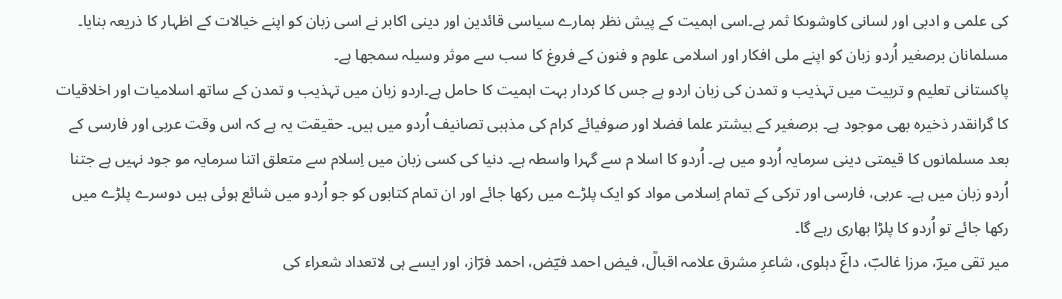کی علمی و ادبی اور لسانی کاوشوںکا ثمر ہے۔اسی اہمیت کے پیش نظر ہمارے سیاسی قائدین اور دینی اکابر نے اسی زبان کو اپنے خیالات کے اظہار کا ذریعہ بنایا۔ مسلمانان برصغیر اُردو زبان کو اپنے ملی افکار اور اسلامی علوم و فنون کے فروغ کا سب سے موثر وسیلہ سمجھا ہے۔
پاکستانی تعلیم و تربیت میں تہذیب و تمدن کی زبان اردو ہے جس کا کردار بہت اہمیت کا حامل ہے۔اردو زبان میں تہذیب و تمدن کے ساتھ اسلامیات اور اخلاقیات کا گرانقدر ذخیرہ بھی موجود ہے۔ برصغیر کے بیشتر علما فضلا اور صوفیائے کرام کی مذہبی تصانیف اُردو میں ہیں۔ حقیقت یہ ہے کہ اس وقت عربی اور فارسی کے بعد مسلمانوں کا قیمتی دینی سرمایہ اُردو میں ہے۔ اُردو کا اسلا م سے گہرا واسطہ ہے۔ دنیا کی کسی زبان میں اِسلام سے متعلق اتنا سرمایہ مو جود نہیں ہے جتنا اُردو زبان میں ہے۔ عربی، فارسی اور ترکی کے تمام اِسلامی مواد کو ایک پلڑے میں رکھا جائے اور ان تمام کتابوں کو جو اُردو میں شائع ہوئی ہیں دوسرے پلڑے میں رکھا جائے تو اُردو کا پلڑا بھاری رہے گا۔
میر تقی میرؔ، مرزا غالبؔ، داغؔ دہلوی، شاعرِ مشرق علامہ اقبالؒ، فیض احمد فیؔض، احمد فرؔاز، اور ایسے ہی لاتعداد شعراء کی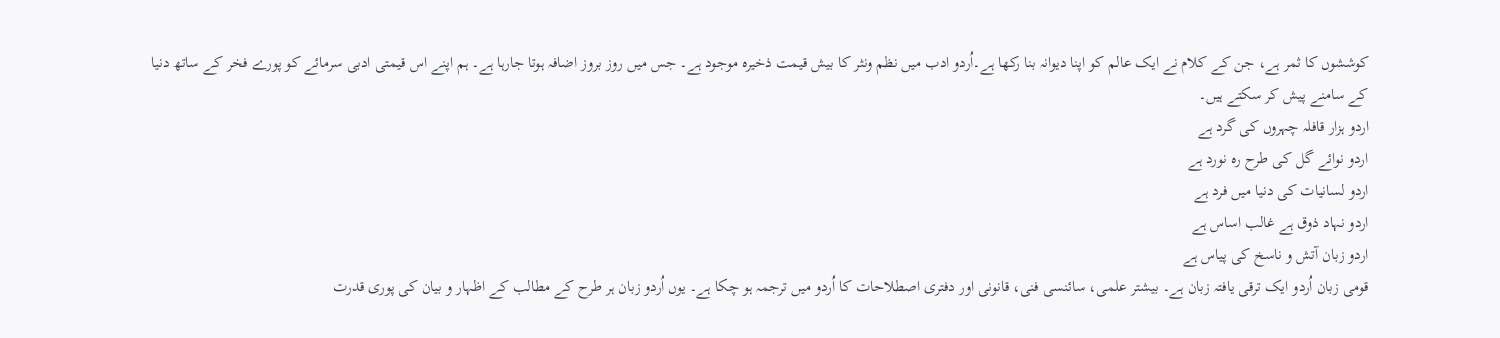کوششوں کا ثمر ہے، جن کے کلام نے ایک عالم کو اپنا دیوانہ بنا رکھا ہے۔اُردو ادب میں نظم ونثر کا بیش قیمت ذخیرہ موجود ہے۔ جس میں روز بروز اضافہ ہوتا جارہا ہے۔ ہم اپنے اس قیمتی ادبی سرمائے کو پورے فخر کے ساتھ دنیا کے سامنے پیش کر سکتے ہیں۔
اردو ہزار قافلہ چہروں کی گرد ہے
اردو نوائے گل کی طرح رہ نورد ہے
اردو لسانیات کی دنیا میں فرد ہے
اردو نہاد ذوق ہے غالب اساس ہے
اردو زبان آتش و ناسخ کی پیاس ہے
قومی زبان اُردو ایک ترقی یافتہ زبان ہے۔ بیشتر علمی، سائنسی فنی، قانونی اور دفتری اصطلاحات کا اُردو میں ترجمہ ہو چکا ہے۔ یوں اُردو زبان ہر طرح کے مطالب کے اظہار و بیان کی پوری قدرت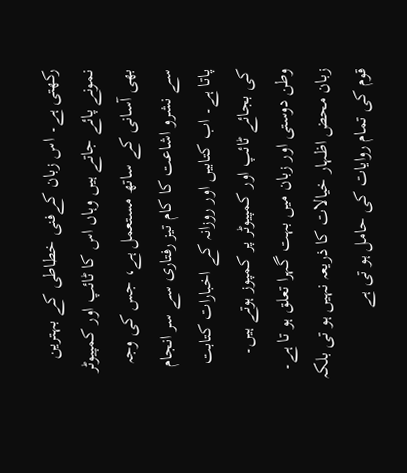رکھتی ہے۔ اس زبان کےفنی خطاطی کے بہترین نمونے پائے جاتے ہیں وہاں اس کا ٹائپ اور کمپیوٹر بھی آسانی کے ساتھ مستعمل ہے، جس کی وجہ سے نشرو اشاعت کا کام تیز رفتاری سے سر انجام پاتا ہے۔ اب کتابیں اور روزانہ کے اخبارات کتابت کی بجائے ٹائپ اور کمپیوٹر پر کمپوز ہوتے ہیں۔
وطن دوستی اور زبان میں بہت گہرا تعلق ہو تا ہے۔ زبان محض اظہار خیالات کا ذریعہ نہیں ہو تی بلکہ قوم کی تمام روایات کی حامل ہو تی ہے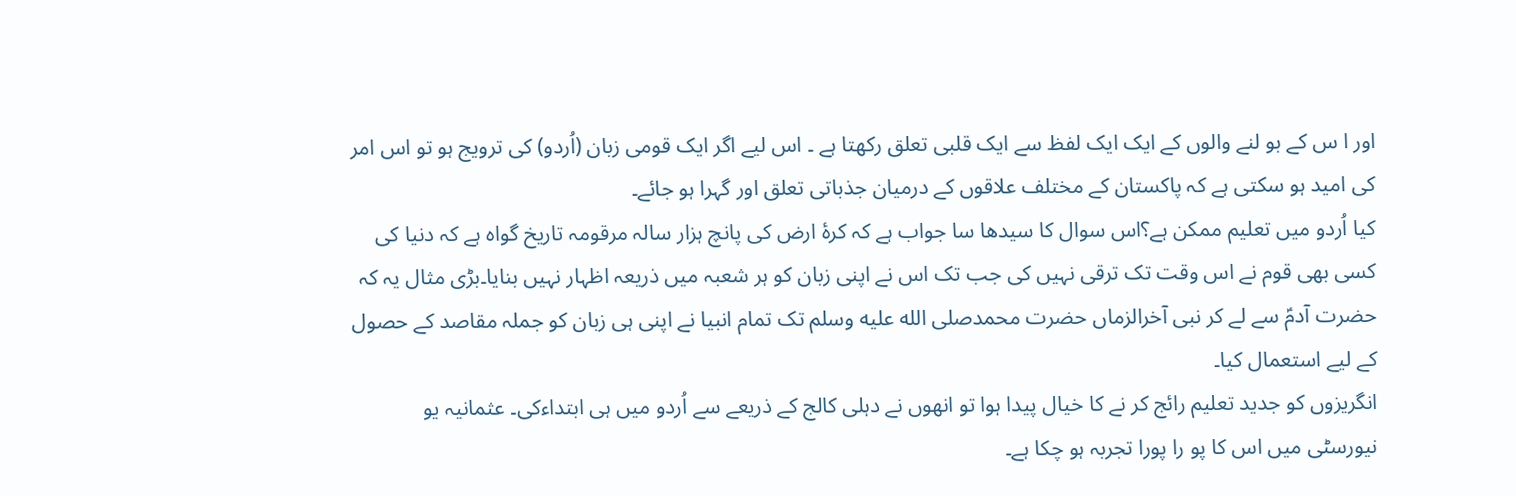اور ا س کے بو لنے والوں کے ایک ایک لفظ سے ایک قلبی تعلق رکھتا ہے ۔ اس لیے اگر ایک قومی زبان (اُردو) کی ترویج ہو تو اس امر کی امید ہو سکتی ہے کہ پاکستان کے مختلف علاقوں کے درمیان جذباتی تعلق اور گہرا ہو جائے۔
کیا اُردو میں تعلیم ممکن ہے؟اس سوال کا سیدھا سا جواب ہے کہ کرۂ ارض کی پانچ ہزار سالہ مرقومہ تاریخ گواہ ہے کہ دنیا کی کسی بھی قوم نے اس وقت تک ترقی نہیں کی جب تک اس نے اپنی زبان کو ہر شعبہ میں ذریعہ اظہار نہیں بنایا۔بڑی مثال یہ کہ حضرت آدمؑ سے لے کر نبی آخرالزماں حضرت محمدصلى الله عليه وسلم تک تمام انبیا نے اپنی ہی زبان کو جملہ مقاصد کے حصول کے لیے استعمال کیا۔
انگریزوں کو جدید تعلیم رائج کر نے کا خیال پیدا ہوا تو انھوں نے دہلی کالج کے ذریعے سے اُردو میں ہی ابتداءکی۔ عثمانیہ یو نیورسٹی میں اس کا پو را پورا تجربہ ہو چکا ہے۔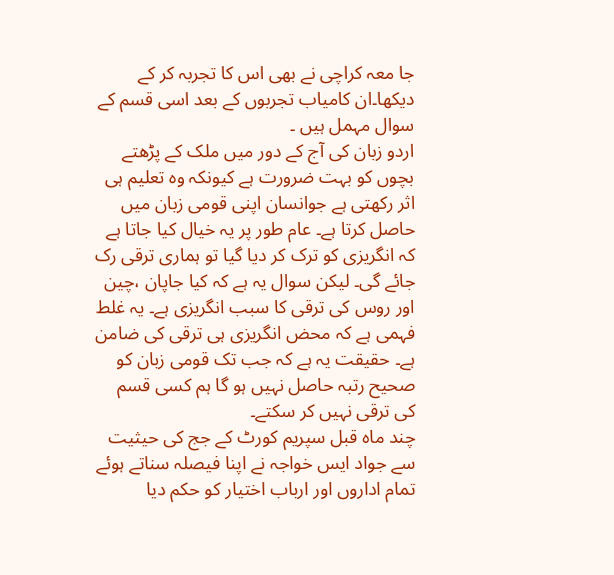جا معہ کراچی نے بھی اس کا تجربہ کر کے دیکھا۔ان کامیاب تجربوں کے بعد اسی قسم کے سوال مہمل ہیں ۔
اردو زبان کی آج کے دور میں ملک کے پڑھتے بچوں کو بہت ضرورت ہے کیونکہ وہ تعلیم ہی اثر رکھتی ہے جوانسان اپنی قومی زبان میں حاصل کرتا ہے۔ عام طور پر یہ خیال کیا جاتا ہے کہ انگریزی کو ترک کر دیا گیا تو ہماری ترقی رک جائے گی۔ لیکن سوال یہ ہے کہ کیا جاپان ،چین اور روس کی ترقی کا سبب انگریزی ہے۔ یہ غلط فہمی ہے کہ محض انگریزی ہی ترقی کی ضامن ہے۔ حقیقت یہ ہے کہ جب تک قومی زبان کو صحیح رتبہ حاصل نہیں ہو گا ہم کسی قسم کی ترقی نہیں کر سکتے۔
چند ماہ قبل سپریم کورٹ کے جج کی حیثیت سے جواد ایس خواجہ نے اپنا فیصلہ سناتے ہوئے تمام اداروں اور ارباب اختیار کو حکم دیا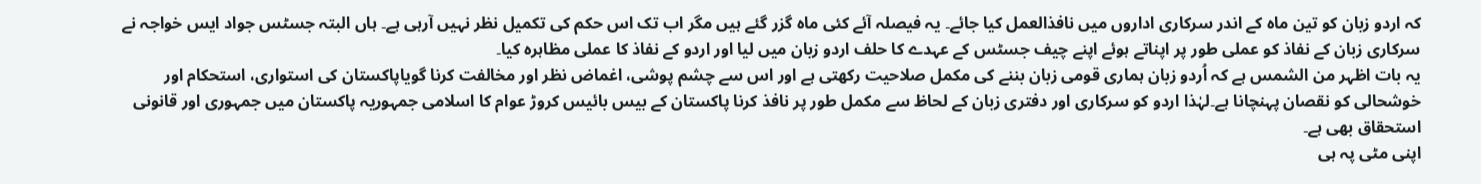کہ اردو زبان کو تین ماہ کے اندر سرکاری اداروں میں نافذالعمل کیا جائے۔ یہ فیصلہ آئے کئی ماہ گزر گئے ہیں مگر اب تک اس حکم کی تکمیل نظر نہیں آرہی ہے۔ ہاں البتہ جسٹس جواد ایس خواجہ نے سرکاری زبان کے نفاذ کو عملی طور پر اپناتے ہوئے اپنے چیف جسٹس کے عہدے کا حلف اردو زبان میں لیا اور اردو کے نفاذ کا عملی مظاہرہ کیا۔
یہ بات اظہر من الشمس ہے کہ اُردو زبان ہماری قومی زبان بننے کی مکمل صلاحیت رکھتی ہے اور اس سے چشم پوشی، اغماض نظر اور مخالفت کرنا گویاپاکستان کی استواری، استحکام اور خوشحالی کو نقصان پہنچانا ہے۔لہٰذا اردو کو سرکاری اور دفتری زبان کے لحاظ سے مکمل طور پر نافذ کرنا پاکستان کے بیس بائیس کروڑ عوام کا اسلامی جمہوریہ پاکستان میں جمہوری اور قانونی استحقاق بھی ہے۔
اپنی مٹی پہ ہی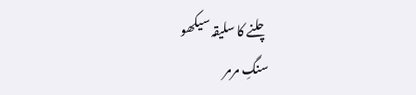چلنے کا سلیقہ سیکھو
سنگِ مرمر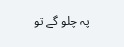پہ چلو گے تو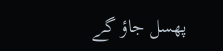پھسل جاؤ گے